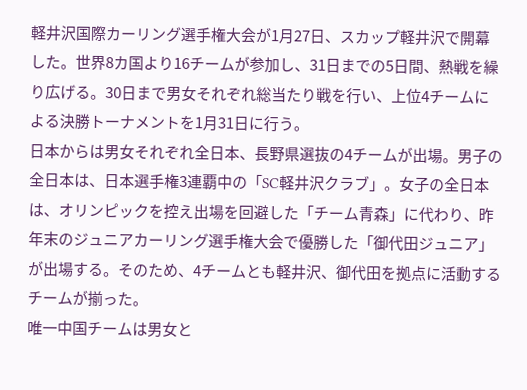軽井沢国際カーリング選手権大会が1月27日、スカップ軽井沢で開幕した。世界8カ国より16チームが参加し、31日までの5日間、熱戦を繰り広げる。30日まで男女それぞれ総当たり戦を行い、上位4チームによる決勝トーナメントを1月31日に行う。
日本からは男女それぞれ全日本、長野県選抜の4チームが出場。男子の全日本は、日本選手権3連覇中の「SC軽井沢クラブ」。女子の全日本は、オリンピックを控え出場を回避した「チーム青森」に代わり、昨年末のジュニアカーリング選手権大会で優勝した「御代田ジュニア」が出場する。そのため、4チームとも軽井沢、御代田を拠点に活動するチームが揃った。
唯一中国チームは男女と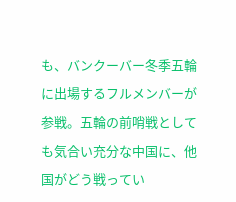も、バンクーバー冬季五輪に出場するフルメンバーが参戦。五輪の前哨戦としても気合い充分な中国に、他国がどう戦ってい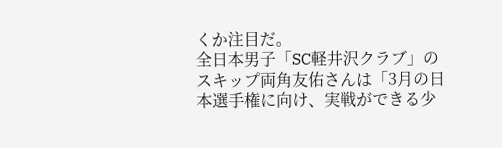くか注目だ。
全日本男子「SC軽井沢クラブ」のスキップ両角友佑さんは「3月の日本選手権に向け、実戦ができる少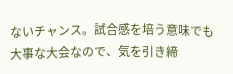ないチャンス。試合感を培う意味でも大事な大会なので、気を引き締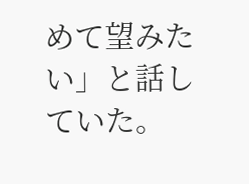めて望みたい」と話していた。